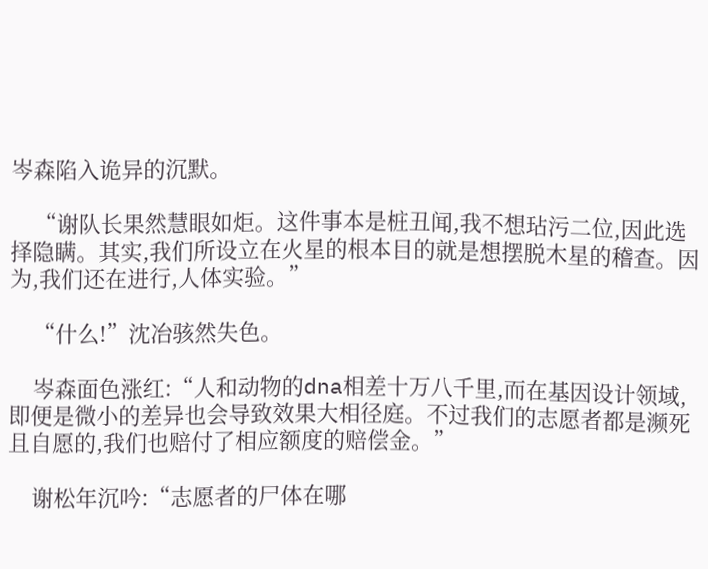岑森陷入诡异的沉默。

    “谢队长果然慧眼如炬。这件事本是桩丑闻,我不想玷污二位,因此选择隐瞒。其实,我们所设立在火星的根本目的就是想摆脱木星的稽查。因为,我们还在进行,人体实验。”

    “什么!”沈冶骇然失色。

    岑森面色涨红:“人和动物的dna相差十万八千里,而在基因设计领域,即便是微小的差异也会导致效果大相径庭。不过我们的志愿者都是濒死且自愿的,我们也赔付了相应额度的赔偿金。”

    谢松年沉吟:“志愿者的尸体在哪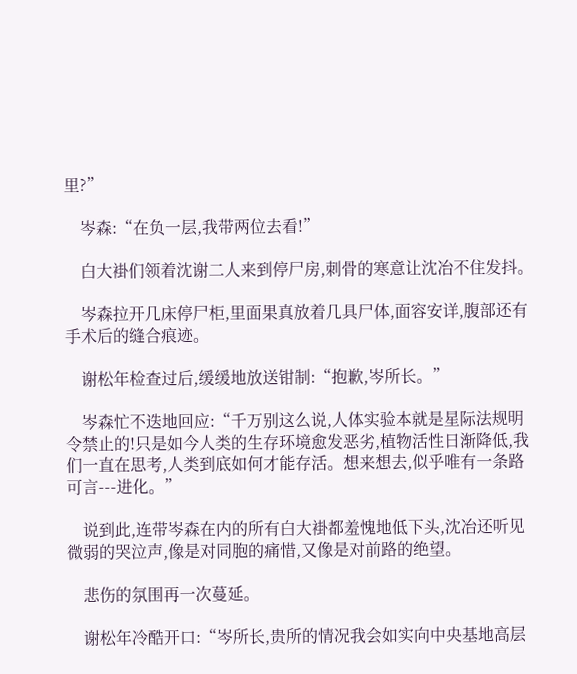里?”

    岑森:“在负一层,我带两位去看!”

    白大褂们领着沈谢二人来到停尸房,刺骨的寒意让沈冶不住发抖。

    岑森拉开几床停尸柜,里面果真放着几具尸体,面容安详,腹部还有手术后的缝合痕迹。

    谢松年检查过后,缓缓地放送钳制:“抱歉,岑所长。”

    岑森忙不迭地回应:“千万别这么说,人体实验本就是星际法规明令禁止的!只是如今人类的生存环境愈发恶劣,植物活性日渐降低,我们一直在思考,人类到底如何才能存活。想来想去,似乎唯有一条路可言---进化。”

    说到此,连带岑森在内的所有白大褂都羞愧地低下头,沈冶还听见微弱的哭泣声,像是对同胞的痛惜,又像是对前路的绝望。

    悲伤的氛围再一次蔓延。

    谢松年冷酷开口:“岑所长,贵所的情况我会如实向中央基地高层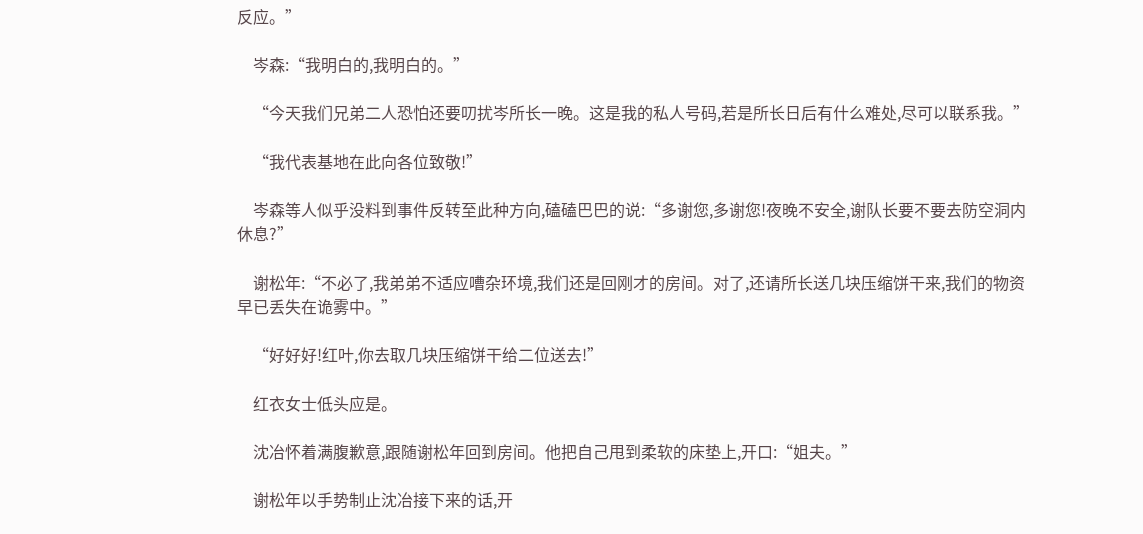反应。”

    岑森:“我明白的,我明白的。”

    “今天我们兄弟二人恐怕还要叨扰岑所长一晚。这是我的私人号码,若是所长日后有什么难处,尽可以联系我。”

    “我代表基地在此向各位致敬!”

    岑森等人似乎没料到事件反转至此种方向,磕磕巴巴的说:“多谢您,多谢您!夜晚不安全,谢队长要不要去防空洞内休息?”

    谢松年:“不必了,我弟弟不适应嘈杂环境,我们还是回刚才的房间。对了,还请所长送几块压缩饼干来,我们的物资早已丢失在诡雾中。”

    “好好好!红叶,你去取几块压缩饼干给二位送去!”

    红衣女士低头应是。

    沈冶怀着满腹歉意,跟随谢松年回到房间。他把自己甩到柔软的床垫上,开口:“姐夫。”

    谢松年以手势制止沈冶接下来的话,开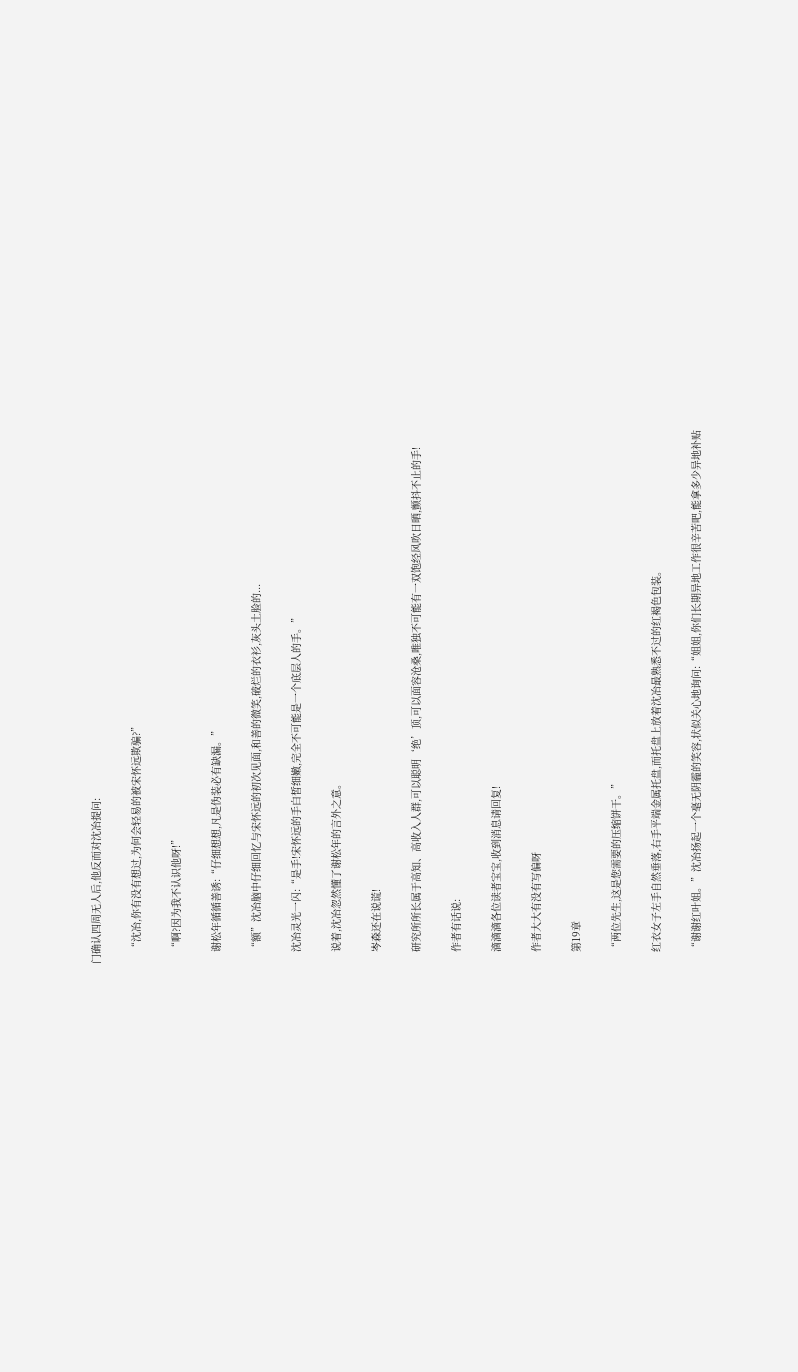门确认四周无人后,他反而对沈冶提问:

    “沈冶,你有没有想过,为何会轻易的被宋怀远欺骗?”

    “啊?因为我不认识他呀!”

    谢松年循循善诱:“仔细想想,凡是伪装必有缺漏。”

    “额”沈冶脑中仔细回忆与宋怀远的初次见面,和善的微笑,破烂的衣衫,灰头土脸的...

    沈冶灵光一闪:“是手!宋怀远的手白皙细嫩,完全不可能是一个底层人的手。”

    说着,沈冶忽然懂了谢松年的言外之意。

    岑森还在说谎!

    研究所所长属于高知、高收入人群,可以聪明‘绝’顶,可以面容沧桑,唯独不可能有一双饱经风吹日晒,颤抖不止的手!

    作者有话说:

    滴滴滴各位读者宝宝,收到消息请回复!

    作者大大有没有写偏呀

    第19章

    “两位先生,这是您需要的压缩饼干。”

    红衣女子左手自然垂落,右手平端金属托盘,而托盘上放着沈冶最熟悉不过的红褐色包装。

    “谢谢红叶姐。”沈冶扬起一个毫无阴霾的笑容,状似关心地询问:“姐姐,你们长期异地工作很辛苦吧,能拿多少异地补贴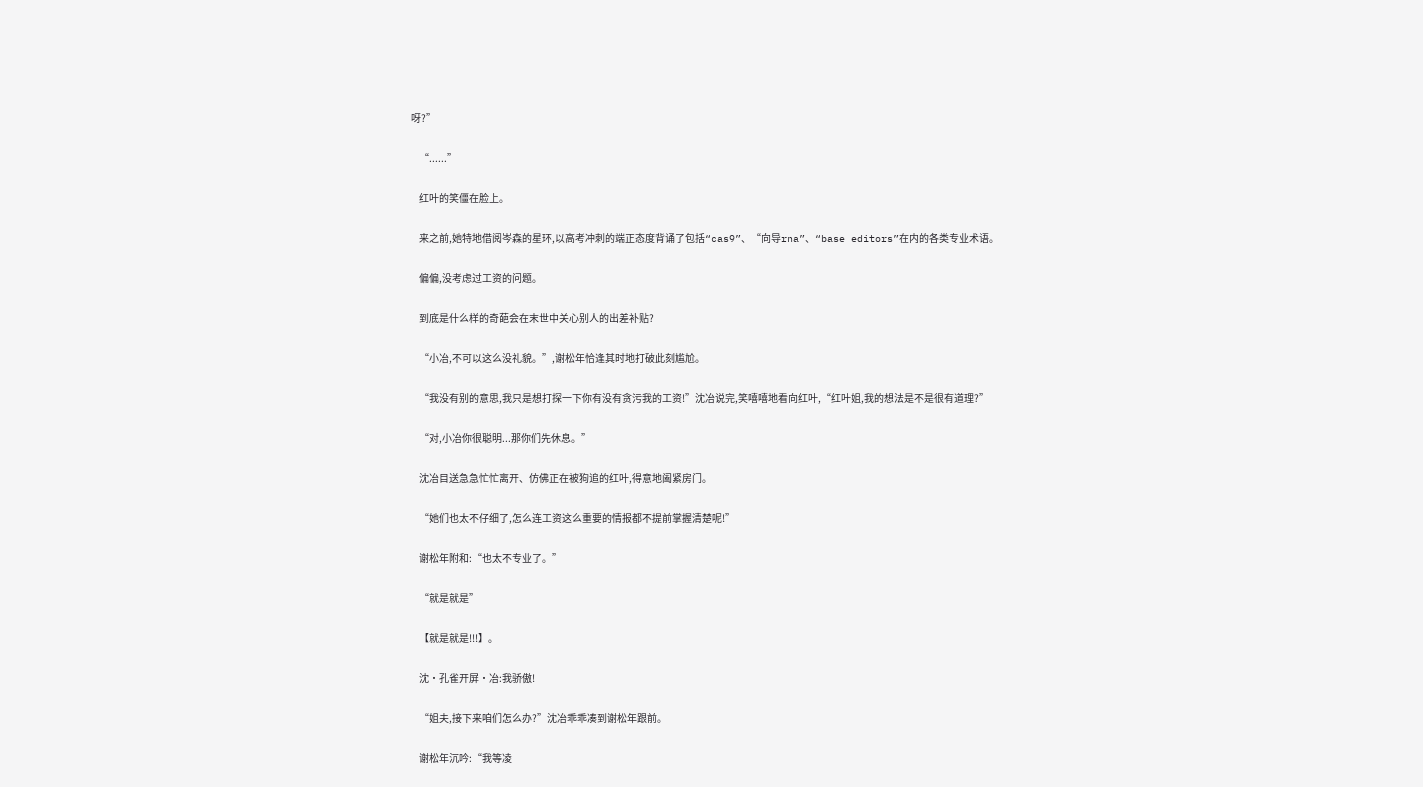呀?”

    “......”

    红叶的笑僵在脸上。

    来之前,她特地借阅岑森的星环,以高考冲刺的端正态度背诵了包括“cas9”、“向导rna”、“base editors”在内的各类专业术语。

    偏偏,没考虑过工资的问题。

    到底是什么样的奇葩会在末世中关心别人的出差补贴?

    “小冶,不可以这么没礼貌。”,谢松年恰逢其时地打破此刻尴尬。

    “我没有别的意思,我只是想打探一下你有没有贪污我的工资!”沈冶说完,笑嘻嘻地看向红叶,“红叶姐,我的想法是不是很有道理?”

    “对,小冶你很聪明...那你们先休息。”

    沈冶目送急急忙忙离开、仿佛正在被狗追的红叶,得意地阖紧房门。

    “她们也太不仔细了,怎么连工资这么重要的情报都不提前掌握清楚呢!”

    谢松年附和:“也太不专业了。”

    “就是就是”

    【就是就是!!!】。

    沈·孔雀开屏·冶:我骄傲!

    “姐夫,接下来咱们怎么办?”沈冶乖乖凑到谢松年跟前。

    谢松年沉吟:“我等凌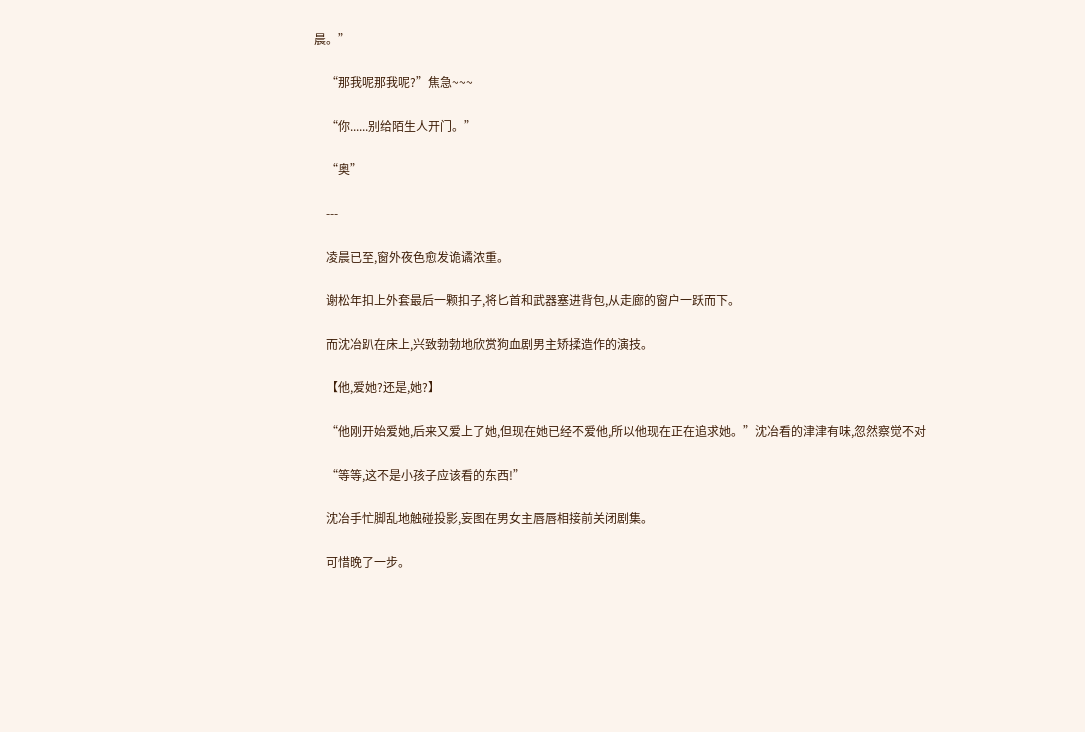晨。”

    “那我呢那我呢?”焦急~~~

    “你......别给陌生人开门。”

    “奥”

    ---

    凌晨已至,窗外夜色愈发诡谲浓重。

    谢松年扣上外套最后一颗扣子,将匕首和武器塞进背包,从走廊的窗户一跃而下。

    而沈冶趴在床上,兴致勃勃地欣赏狗血剧男主矫揉造作的演技。

    【他,爱她?还是,她?】

    “他刚开始爱她,后来又爱上了她,但现在她已经不爱他,所以他现在正在追求她。”沈冶看的津津有味,忽然察觉不对

    “等等,这不是小孩子应该看的东西!”

    沈冶手忙脚乱地触碰投影,妄图在男女主唇唇相接前关闭剧集。

    可惜晚了一步。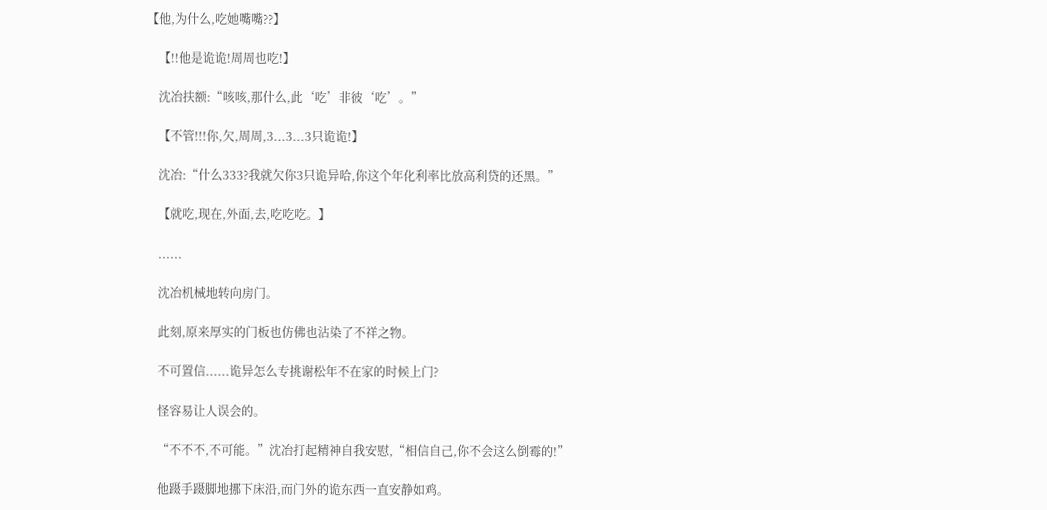【他,为什么,吃她嘴嘴??】

    【!!他是诡诡!周周也吃!】

    沈冶扶额:“咳咳,那什么,此‘吃’非彼‘吃’。”

    【不管!!!你,欠,周周,3...3...3只诡诡!】

    沈冶:“什么333?我就欠你3只诡异哈,你这个年化利率比放高利贷的还黑。”

    【就吃,现在,外面,去,吃吃吃。】

    ......

    沈冶机械地转向房门。

    此刻,原来厚实的门板也仿佛也沾染了不祥之物。

    不可置信......诡异怎么专挑谢松年不在家的时候上门?

    怪容易让人误会的。

    “不不不,不可能。”沈冶打起精神自我安慰,“相信自己,你不会这么倒霉的!”

    他蹑手蹑脚地挪下床沿,而门外的诡东西一直安静如鸡。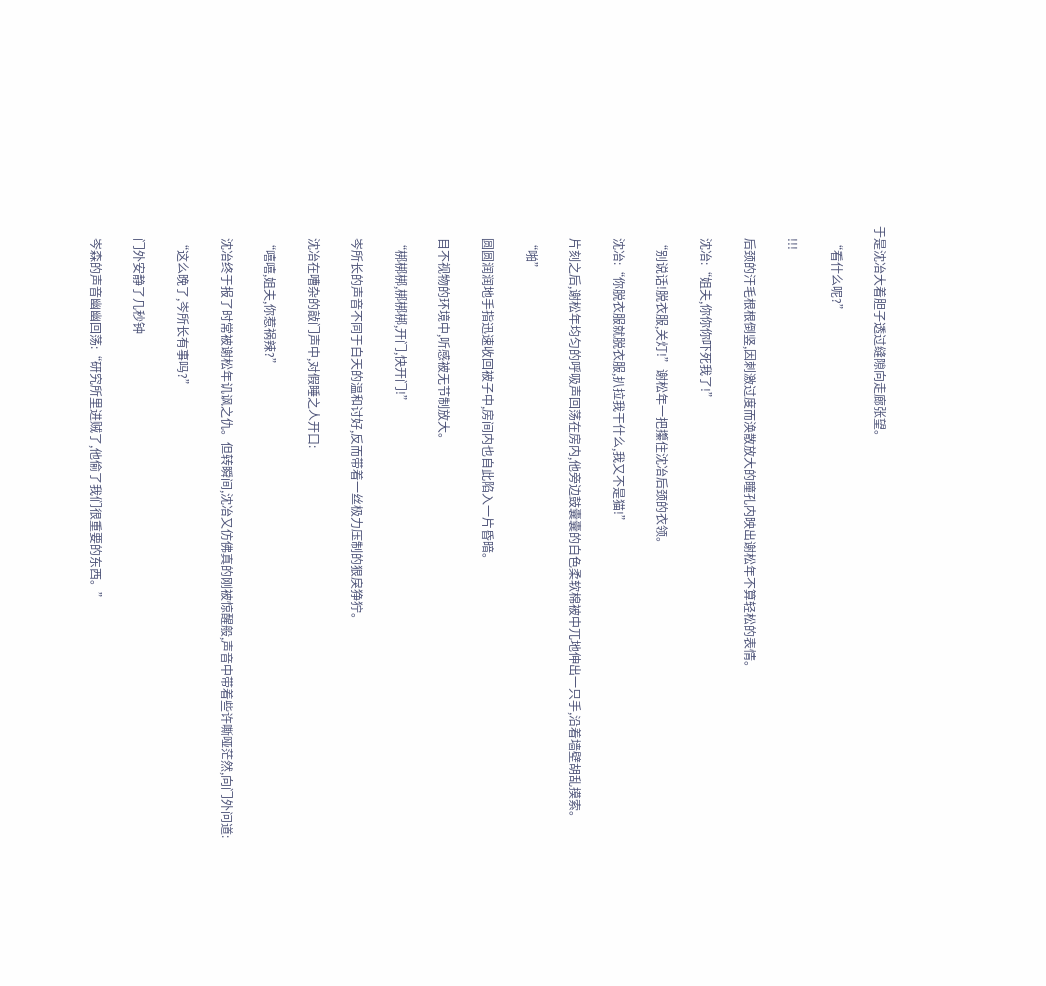于是沈冶大着胆子透过缝隙向走廊张望。

    “看什么呢?”

    !!!

    后颈的汗毛根根倒竖,因刺激过度而涣散放大的瞳孔内映出谢松年不算轻松的表情。

    沈冶:“姐夫,你你你吓死我了!”

    “别说话!脱衣服,关灯!”谢松年一把攥住沈冶后颈的衣领。

    沈冶:“你脱衣服就脱衣服,扒拉我干什么,我又不是猫!”

    片刻之后,谢松年均匀的呼吸声回荡在房内,他旁边鼓囊囊的白色柔软棉被中兀地伸出一只手,沿着墙壁胡乱摸索。

    “啪”

    圆圆润润地手指迅速收回被子中,房间内也自此陷入一片昏暗。

    目不视物的环境中,听感被无节制放大。

    “梆梆梆,梆梆梆,开门,快开门!”

    岑所长的声音不同于白天的温和讨好,反而带着一丝极力压制的狠戾狰狞。

    沈冶在嘈杂的敲门声中,对假睡之人开口:

    “嘻嘻,姐夫,你惹祸辣?”

    沈冶终于报了时常被谢松年讥讽之仇。但转瞬间,沈冶又仿佛真的刚被惊醒般,声音中带着些许嘶哑茫然,向门外问道:

    “这么晚了,岑所长有事吗?”

    门外安静了几秒钟

    岑森的声音幽幽回荡:“研究所里进贼了,他偷了我们很重要的东西。”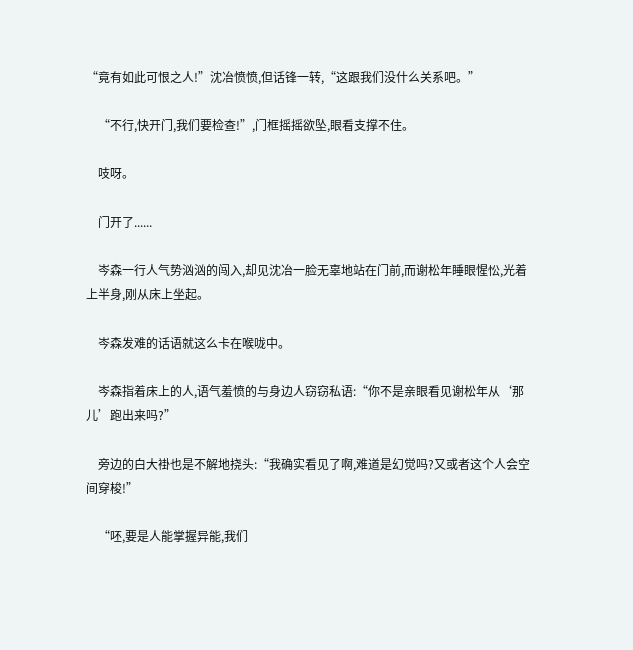“竟有如此可恨之人!”沈冶愤愤,但话锋一转,“这跟我们没什么关系吧。”

    “不行,快开门,我们要检查!”,门框摇摇欲坠,眼看支撑不住。

    吱呀。

    门开了......

    岑森一行人气势汹汹的闯入,却见沈冶一脸无辜地站在门前,而谢松年睡眼惺忪,光着上半身,刚从床上坐起。

    岑森发难的话语就这么卡在喉咙中。

    岑森指着床上的人,语气羞愤的与身边人窃窃私语:“你不是亲眼看见谢松年从‘那儿’跑出来吗?”

    旁边的白大褂也是不解地挠头:“我确实看见了啊,难道是幻觉吗?又或者这个人会空间穿梭!”

    “呸,要是人能掌握异能,我们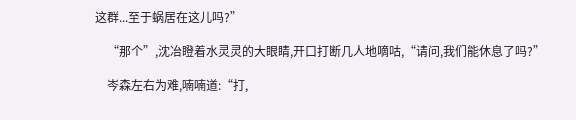这群...至于蜗居在这儿吗?”

    “那个”,沈冶瞪着水灵灵的大眼睛,开口打断几人地嘀咕,“请问,我们能休息了吗?”

    岑森左右为难,喃喃道:“打,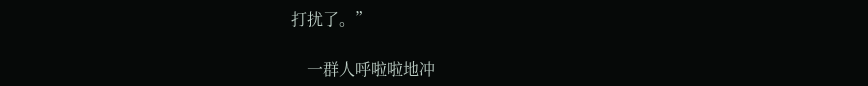打扰了。”

    一群人呼啦啦地冲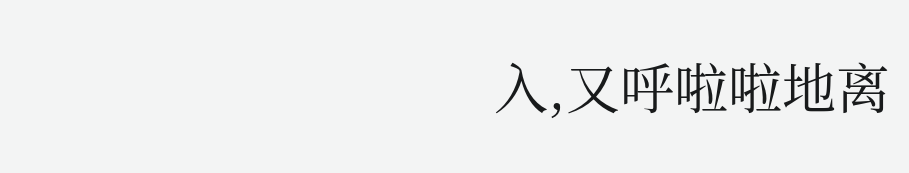入,又呼啦啦地离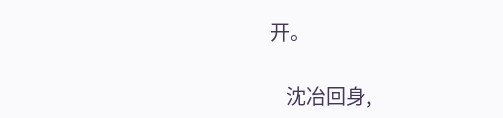开。

    沈冶回身,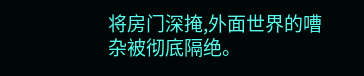将房门深掩,外面世界的嘈杂被彻底隔绝。